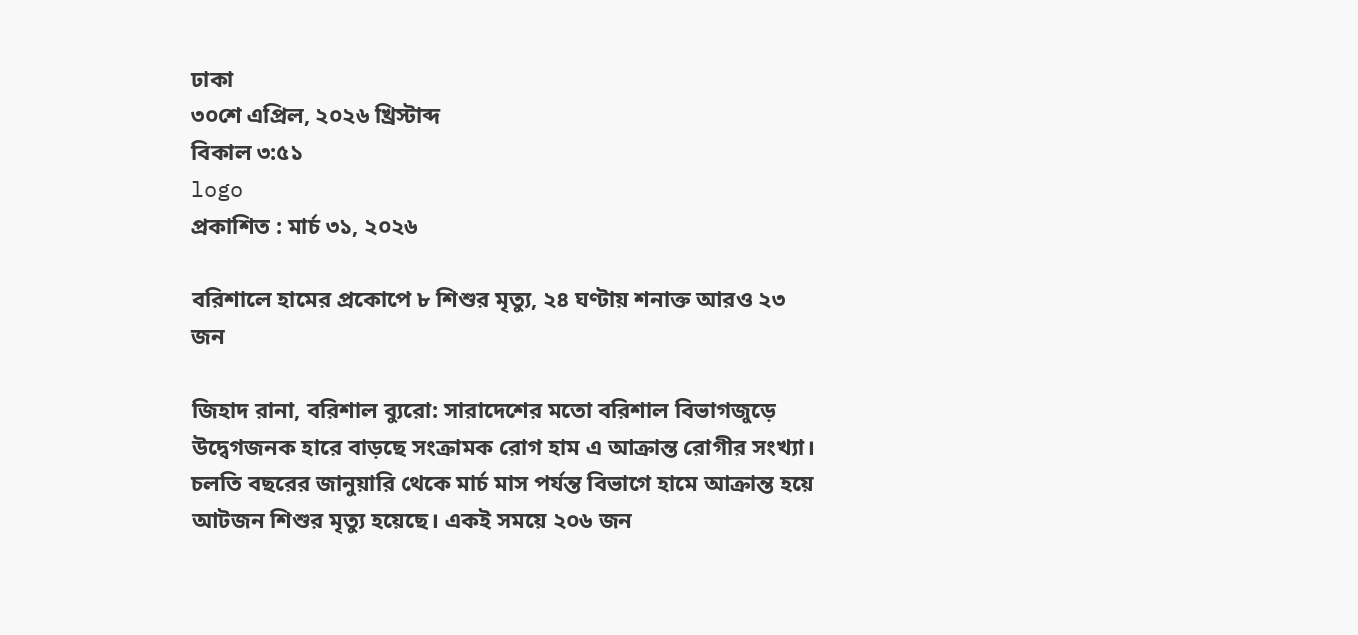ঢাকা
৩০শে এপ্রিল, ২০২৬ খ্রিস্টাব্দ
বিকাল ৩:৫১
logo
প্রকাশিত : মার্চ ৩১, ২০২৬

বরিশালে হামের প্রকোপে ৮ শিশুর মৃত্যু, ২৪ ঘণ্টায় শনাক্ত আরও ২৩ জন

জিহাদ রানা, বরিশাল ব্যুরো: সারাদেশের মতো বরিশাল বিভাগজুড়ে উদ্বেগজনক হারে বাড়ছে সংক্রামক রোগ হাম এ আক্রান্ত রোগীর সংখ্যা। চলতি বছরের জানুয়ারি থেকে মার্চ মাস পর্যন্ত বিভাগে হামে আক্রান্ত হয়ে আটজন শিশুর মৃত্যু হয়েছে। একই সময়ে ২০৬ জন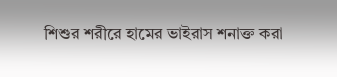শিশুর শরীরে হামের ভাইরাস শনাক্ত করা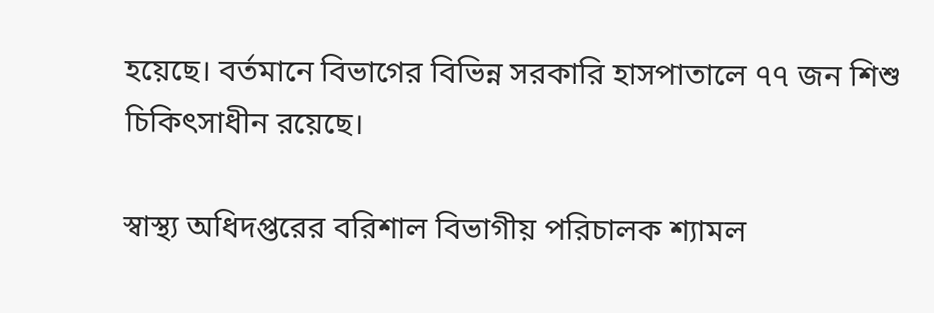হয়েছে। বর্তমানে বিভাগের বিভিন্ন সরকারি হাসপাতালে ৭৭ জন শিশু চিকিৎসাধীন রয়েছে।

স্বাস্থ্য অধিদপ্তরের বরিশাল বিভাগীয় পরিচালক শ্যামল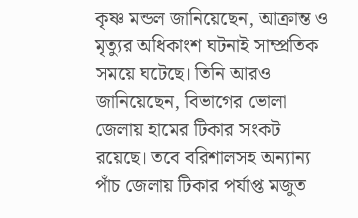কৃষ্ণ মন্ডল জানিয়েছেন, আক্রান্ত ও মৃত্যুর অধিকাংশ ঘটনাই সাম্প্রতিক সময়ে ঘটেছে। তিনি আরও জানিয়েছেন, বিভাগের ভোলা জেলায় হামের টিকার সংকট রয়েছে। তবে বরিশালসহ অন্যান্য পাঁচ জেলায় টিকার পর্যাপ্ত মজুত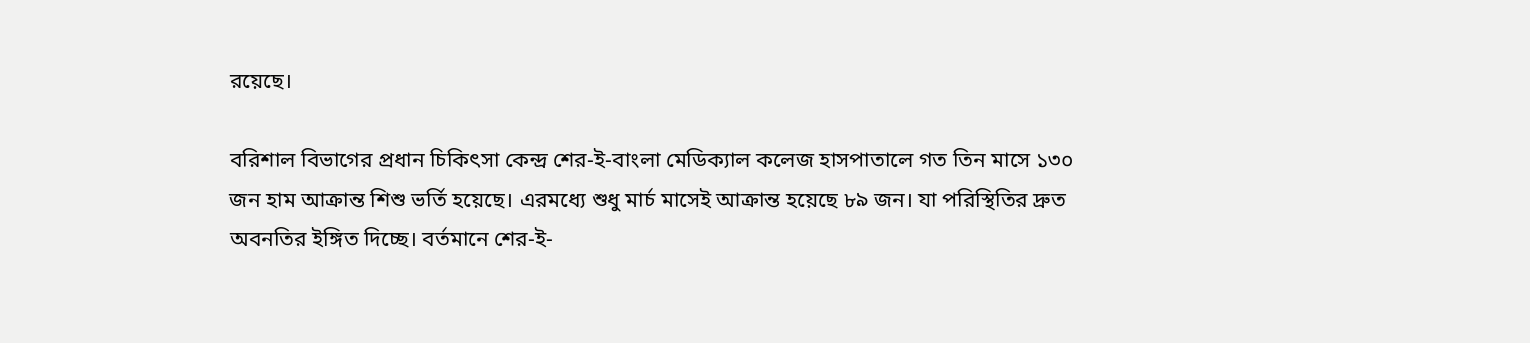রয়েছে।

বরিশাল বিভাগের প্রধান চিকিৎসা কেন্দ্র শের-ই-বাংলা মেডিক্যাল কলেজ হাসপাতালে গত তিন মাসে ১৩০ জন হাম আক্রান্ত শিশু ভর্তি হয়েছে। এরমধ্যে শুধু মার্চ মাসেই আক্রান্ত হয়েছে ৮৯ জন। যা পরিস্থিতির দ্রুত অবনতির ইঙ্গিত দিচ্ছে। বর্তমানে শের-ই-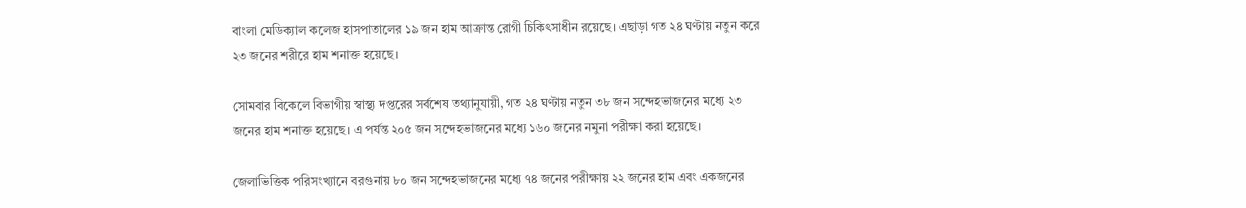বাংলা মেডিক্যাল কলেজ হাসপাতালের ১৯ জন হাম আক্রান্ত রোগী চিকিৎসাধীন রয়েছে। এছাড়া গত ২৪ ঘণ্টায় নতুন করে ২৩ জনের শরীরে হাম শনাক্ত হয়েছে।

সোমবার বিকেলে বিভাগীয় স্বাস্থ্য দপ্তরের সর্বশেষ তথ্যানুযায়ী, গত ২৪ ঘণ্টায় নতুন ৩৮ জন সন্দেহভাজনের মধ্যে ২৩ জনের হাম শনাক্ত হয়েছে। এ পর্যন্ত ২০৫ জন সন্দেহভাজনের মধ্যে ১৬০ জনের নমুনা পরীক্ষা করা হয়েছে।

জেলাভিত্তিক পরিসংখ্যানে বরগুনায় ৮০ জন সন্দেহভাজনের মধ্যে ৭৪ জনের পরীক্ষায় ২২ জনের হাম এবং একজনের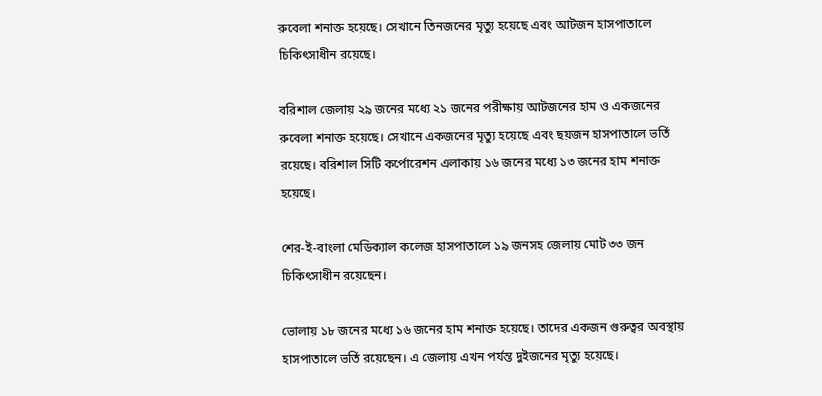রুবেলা শনাক্ত হয়েছে। সেখানে তিনজনের মৃত্যু হয়েছে এবং আটজন হাসপাতালে চিকিৎসাধীন রয়েছে।

বরিশাল জেলায় ২৯ জনের মধ্যে ২১ জনের পরীক্ষায় আটজনের হাম ও একজনের রুবেলা শনাক্ত হয়েছে। সেখানে একজনের মৃত্যু হয়েছে এবং ছয়জন হাসপাতালে ভর্তি রয়েছে। বরিশাল সিটি কর্পোরেশন এলাকায় ১৬ জনের মধ্যে ১৩ জনের হাম শনাক্ত হয়েছে।

শের-ই-বাংলা মেডিক্যাল কলেজ হাসপাতালে ১৯ জনসহ জেলায় মোট ৩৩ জন চিকিৎসাধীন রয়েছেন।

ভোলায় ১৮ জনের মধ্যে ১৬ জনের হাম শনাক্ত হয়েছে। তাদের একজন গুরুত্বর অবস্থায় হাসপাতালে ভর্তি রয়েছেন। এ জেলায় এখন পর্যন্ত দুইজনের মৃত্যু হয়েছে।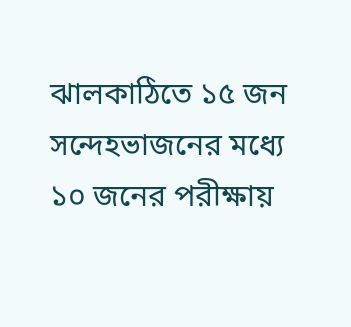ঝালকাঠিতে ১৫ জন সন্দেহভাজনের মধ্যে ১০ জনের পরীক্ষায়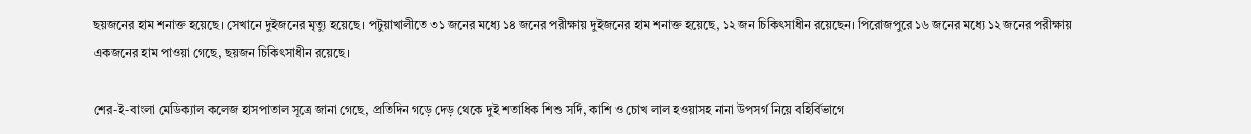ছয়জনের হাম শনাক্ত হয়েছে। সেখানে দুইজনের মৃত্যু হয়েছে। পটুয়াখালীতে ৩১ জনের মধ্যে ১৪ জনের পরীক্ষায় দুইজনের হাম শনাক্ত হয়েছে, ১২ জন চিকিৎসাধীন রয়েছেন। পিরোজপুরে ১৬ জনের মধ্যে ১২ জনের পরীক্ষায় একজনের হাম পাওয়া গেছে, ছয়জন চিকিৎসাধীন রয়েছে।

শের-ই-বাংলা মেডিক্যাল কলেজ হাসপাতাল সূত্রে জানা গেছে, প্রতিদিন গড়ে দেড় থেকে দুই শতাধিক শিশু সর্দি, কাশি ও চোখ লাল হওয়াসহ নানা উপসর্গ নিয়ে বহির্বিভাগে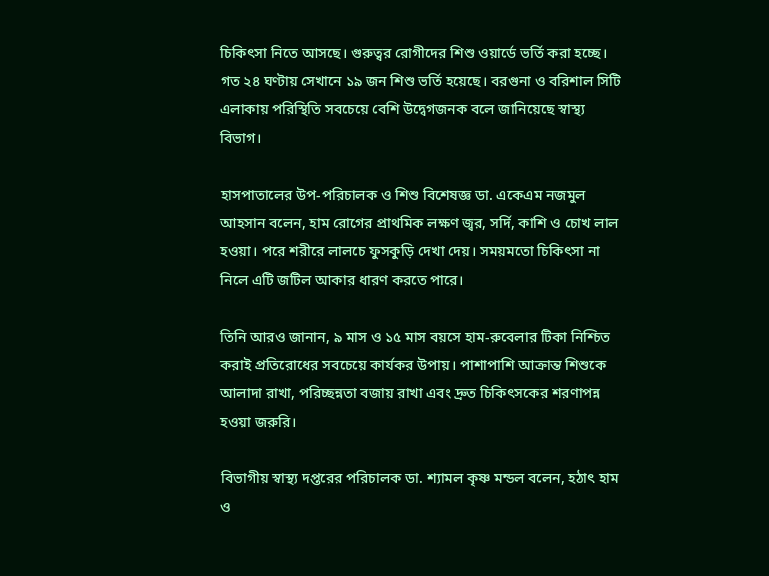চিকিৎসা নিতে আসছে। গুরুত্বর রোগীদের শিশু ওয়ার্ডে ভর্তি করা হচ্ছে। গত ২৪ ঘণ্টায় সেখানে ১৯ জন শিশু ভর্তি হয়েছে। বরগুনা ও বরিশাল সিটি এলাকায় পরিস্থিতি সবচেয়ে বেশি উদ্বেগজনক বলে জানিয়েছে স্বাস্থ্য বিভাগ।

হাসপাতালের উপ-পরিচালক ও শিশু বিশেষজ্ঞ ডা. একেএম নজমুল আহসান বলেন, হাম রোগের প্রাথমিক লক্ষণ জ্বর, সর্দি, কাশি ও চোখ লাল হওয়া। পরে শরীরে লালচে ফুসকুড়ি দেখা দেয়। সময়মতো চিকিৎসা না নিলে এটি জটিল আকার ধারণ করতে পারে।

তিনি আরও জানান, ৯ মাস ও ১৫ মাস বয়সে হাম-রুবেলার টিকা নিশ্চিত করাই প্রতিরোধের সবচেয়ে কার্যকর উপায়। পাশাপাশি আক্রান্ত শিশুকে আলাদা রাখা, পরিচ্ছন্নতা বজায় রাখা এবং দ্রুত চিকিৎসকের শরণাপন্ন হওয়া জরুরি।

বিভাগীয় স্বাস্থ্য দপ্তরের পরিচালক ডা. শ্যামল কৃষ্ণ মন্ডল বলেন, হঠাৎ হাম ও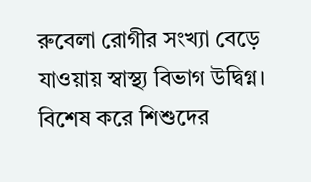রুবেলা রোগীর সংখ্যা বেড়ে যাওয়ায় স্বাস্থ্য বিভাগ উদ্বিগ্ন। বিশেষ করে শিশুদের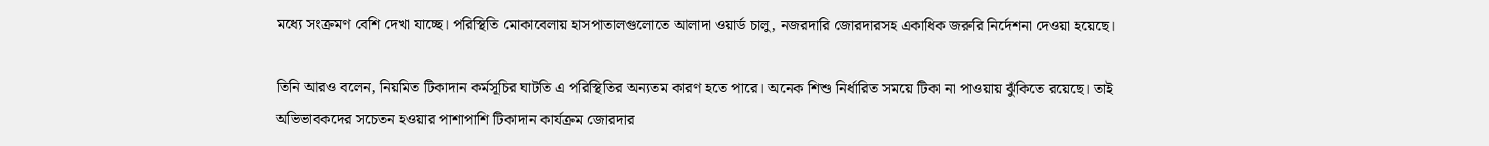মধ্যে সংক্রমণ বেশি দেখা যাচ্ছে। পরিস্থিতি মোকাবেলায় হাসপাতালগুলোতে আলাদা ওয়ার্ড চালু, নজরদারি জোরদারসহ একাধিক জরুরি নির্দেশনা দেওয়া হয়েছে।

তিনি আরও বলেন, নিয়মিত টিকাদান কর্মসূচির ঘাটতি এ পরিস্থিতির অন্যতম কারণ হতে পারে। অনেক শিশু নির্ধারিত সময়ে টিকা না পাওয়ায় ঝুঁকিতে রয়েছে। তাই অভিভাবকদের সচেতন হওয়ার পাশাপাশি টিকাদান কার্যক্রম জোরদার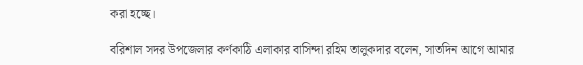করা হচ্ছে।

বরিশাল সদর উপজেলার কর্ণকাঠি এলাকার বাসিন্দা রহিম তালুকদার বলেন, সাতদিন আগে আমার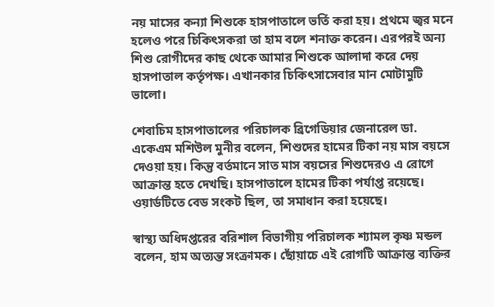নয় মাসের কন্যা শিশুকে হাসপাতালে ভর্তি করা হয়। প্রথমে জ্বর মনে হলেও পরে চিকিৎসকরা তা হাম বলে শনাক্ত করেন। এরপরই অন্য শিশু রোগীদের কাছ থেকে আমার শিশুকে আলাদা করে দেয় হাসপাতাল কর্তৃপক্ষ। এখানকার চিকিৎসাসেবার মান মোটামুটি ভালো।

শেবাচিম হাসপাতালের পরিচালক ব্রিগেডিয়ার জেনারেল ডা. একেএম মশিউল মুনীর বলেন, শিশুদের হামের টিকা নয় মাস বয়সে দেওয়া হয়। কিন্তু বর্তমানে সাত মাস বয়সের শিশুদেরও এ রোগে আক্রান্ত হতে দেখছি। হাসপাতালে হামের টিকা পর্যাপ্ত রয়েছে। ওয়ার্ডটিতে বেড সংকট ছিল, তা সমাধান করা হয়েছে।

স্বাস্থ্য অধিদপ্তরের বরিশাল বিভাগীয় পরিচালক শ্যামল কৃষ্ণ মন্ডল বলেন, হাম অত্যন্ত সংক্রামক। ছোঁয়াচে এই রোগটি আক্রান্ত ব্যক্তির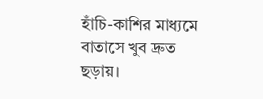হাঁচি-কাশির মাধ্যমে বাতাসে খুব দ্রুত ছড়ায়।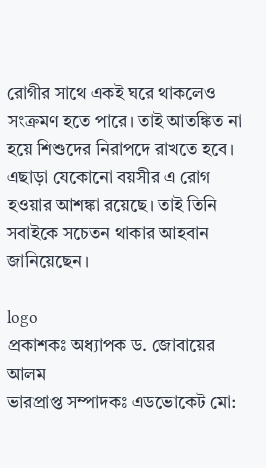রোগীর সাথে একই ঘরে থাকলেও সংক্রমণ হতে পারে। তাই আতঙ্কিত না হয়ে শিশুদের নিরাপদে রাখতে হবে। এছাড়া যেকোনো বয়সীর এ রোগ হওয়ার আশঙ্কা রয়েছে। তাই তিনি সবাইকে সচেতন থাকার আহবান জানিয়েছেন।

logo
প্রকাশকঃ অধ্যাপক ড. জোবায়ের আলম
ভারপ্রাপ্ত সম্পাদকঃ এডভোকেট মো: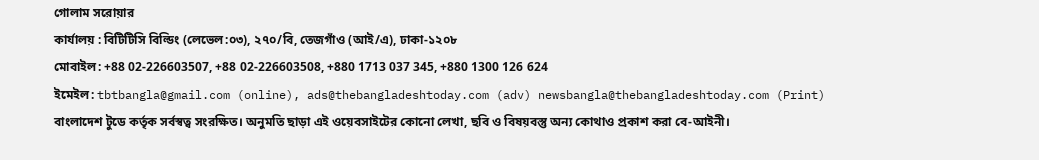গোলাম সরোয়ার
কার্যালয় : বিটিটিসি বিল্ডিং (লেভেল:০৩), ২৭০/বি, তেজগাঁও (আই/এ), ঢাকা-১২০৮
মোবাইল: +88 02-226603507, +88 02-226603508, +880 1713 037 345, +880 1300 126 624
ইমেইল: tbtbangla@gmail.com (online), ads@thebangladeshtoday.com (adv) newsbangla@thebangladeshtoday.com (Print)
বাংলাদেশ টুডে কর্তৃক সর্বস্বত্ব সংরক্ষিত। অনুমতি ছাড়া এই ওয়েবসাইটের কোনো লেখা, ছবি ও বিষয়বস্তু অন্য কোথাও প্রকাশ করা বে-আইনী।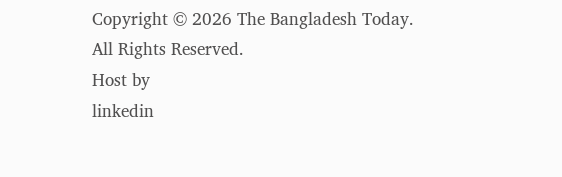Copyright © 2026 The Bangladesh Today. All Rights Reserved.
Host by
linkedin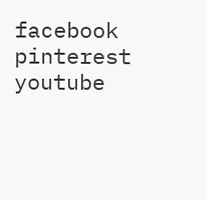facebook pinterest youtube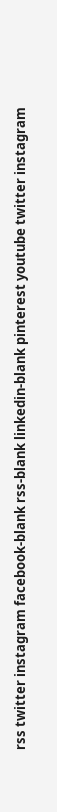rss twitter instagram facebook-blank rss-blank linkedin-blank pinterest youtube twitter instagram